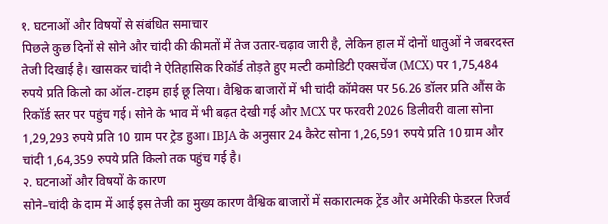१. घटनाओं और विषयों से संबंधित समाचार
पिछले कुछ दिनों से सोने और चांदी की कीमतों में तेज उतार-चढ़ाव जारी है, लेकिन हाल में दोनों धातुओं ने जबरदस्त तेजी दिखाई है। खासकर चांदी ने ऐतिहासिक रिकॉर्ड तोड़ते हुए मल्टी कमोडिटी एक्सचेंज (MCX) पर 1,75,484 रुपये प्रति किलो का ऑल-टाइम हाई छू लिया। वैश्विक बाजारों में भी चांदी कॉमेक्स पर 56.26 डॉलर प्रति औंस के रिकॉर्ड स्तर पर पहुंच गई। सोने के भाव में भी बढ़त देखी गई और MCX पर फरवरी 2026 डिलीवरी वाला सोना 1,29,293 रुपये प्रति 10 ग्राम पर ट्रेड हुआ। IBJA के अनुसार 24 कैरेट सोना 1,26,591 रुपये प्रति 10 ग्राम और चांदी 1,64,359 रुपये प्रति किलो तक पहुंच गई है।
२. घटनाओं और विषयों के कारण
सोने–चांदी के दाम में आई इस तेजी का मुख्य कारण वैश्विक बाजारों में सकारात्मक ट्रेंड और अमेरिकी फेडरल रिजर्व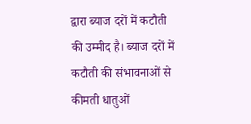द्वारा ब्याज दरों में कटौती की उम्मीद है। ब्याज दरों में कटौती की संभावनाओं से कीमती धातुओं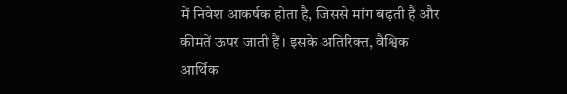में निवेश आकर्षक होता है, जिससे मांग बढ़ती है और कीमतें ऊपर जाती हैं। इसके अतिरिक्त, वैश्विक आर्थिक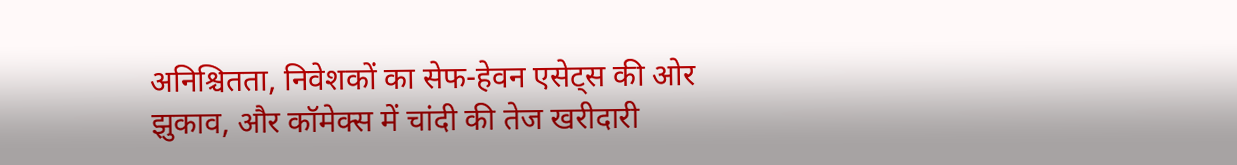अनिश्चितता, निवेशकों का सेफ-हेवन एसेट्स की ओर झुकाव, और कॉमेक्स में चांदी की तेज खरीदारी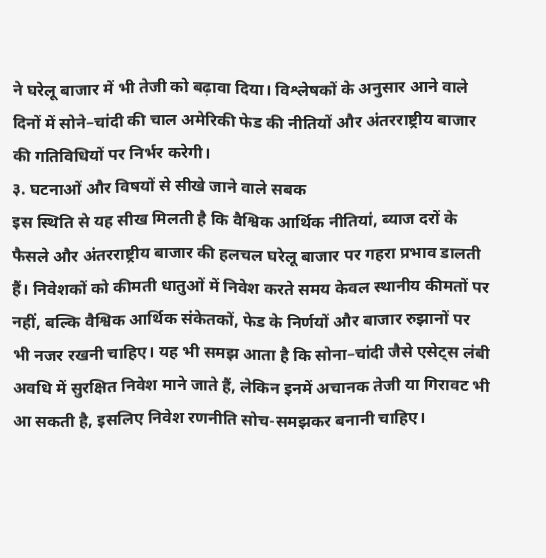ने घरेलू बाजार में भी तेजी को बढ़ावा दिया। विश्लेषकों के अनुसार आने वाले दिनों में सोने–चांदी की चाल अमेरिकी फेड की नीतियों और अंतरराष्ट्रीय बाजार की गतिविधियों पर निर्भर करेगी।
३. घटनाओं और विषयों से सीखे जाने वाले सबक
इस स्थिति से यह सीख मिलती है कि वैश्विक आर्थिक नीतियां, ब्याज दरों के फैसले और अंतरराष्ट्रीय बाजार की हलचल घरेलू बाजार पर गहरा प्रभाव डालती हैं। निवेशकों को कीमती धातुओं में निवेश करते समय केवल स्थानीय कीमतों पर नहीं, बल्कि वैश्विक आर्थिक संकेतकों, फेड के निर्णयों और बाजार रुझानों पर भी नजर रखनी चाहिए। यह भी समझ आता है कि सोना–चांदी जैसे एसेट्स लंबी अवधि में सुरक्षित निवेश माने जाते हैं, लेकिन इनमें अचानक तेजी या गिरावट भी आ सकती है, इसलिए निवेश रणनीति सोच-समझकर बनानी चाहिए।